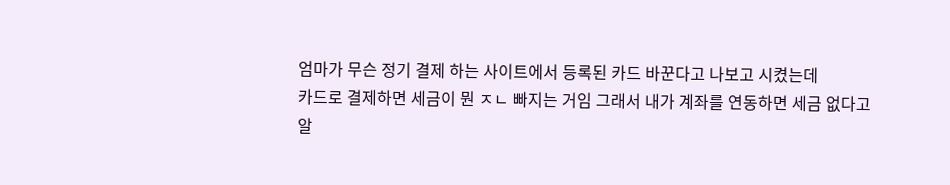엄마가 무슨 정기 결제 하는 사이트에서 등록된 카드 바꾼다고 나보고 시켰는데
카드로 결제하면 세금이 뭔 ㅈㄴ 빠지는 거임 그래서 내가 계좌를 연동하면 세금 없다고 알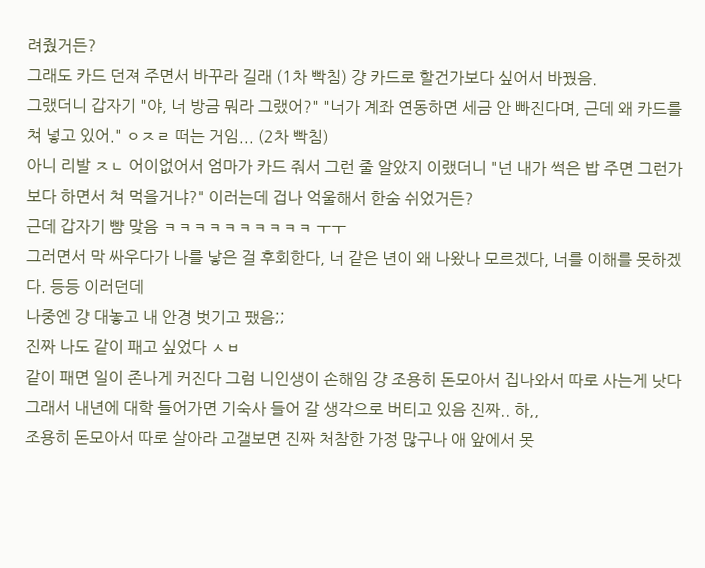려줬거든?
그래도 카드 던져 주면서 바꾸라 길래 (1차 빡침) 걍 카드로 할건가보다 싶어서 바꿨음.
그랬더니 갑자기 "야, 너 방금 뭐라 그랬어?" "너가 계좌 연동하면 세금 안 빠진다며, 근데 왜 카드를 쳐 넣고 있어." ㅇㅈㄹ 떠는 거임... (2차 빡침)
아니 리발 ㅈㄴ 어이없어서 엄마가 카드 줘서 그런 줄 알았지 이랬더니 "넌 내가 썩은 밥 주면 그런가 보다 하면서 쳐 먹을거냐?" 이러는데 겁나 억울해서 한숨 쉬었거든?
근데 갑자기 뺨 맞음 ㅋㅋㅋㅋㅋㅋㅋㅋㅋㅋ ㅜㅜ
그러면서 막 싸우다가 나를 낳은 걸 후회한다, 너 같은 년이 왜 나왔나 모르겠다, 너를 이해를 못하겠다. 등등 이러던데
나중엔 걍 대놓고 내 안경 벗기고 팼음;;
진짜 나도 같이 패고 싶었다 ㅅㅂ
같이 패면 일이 존나게 커진다 그럼 니인생이 손해임 걍 조용히 돈모아서 집나와서 따로 사는게 낫다
그래서 내년에 대학 들어가면 기숙사 들어 갈 생각으로 버티고 있음 진짜.. 하,,
조용히 돈모아서 따로 살아라 고갤보면 진짜 처참한 가정 많구나 애 앞에서 못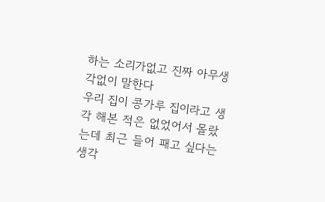하는 소리가없고 진짜 아무생각없이 말한다
우리 집이 콩가루 집이라고 생각 해본 적은 없었어서 몰랐는데 최근 들어 패고 싶다는 생각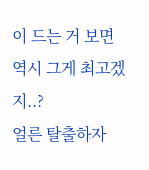이 드는 거 보면 역시 그게 최고겠지..?
얼른 탈출하자